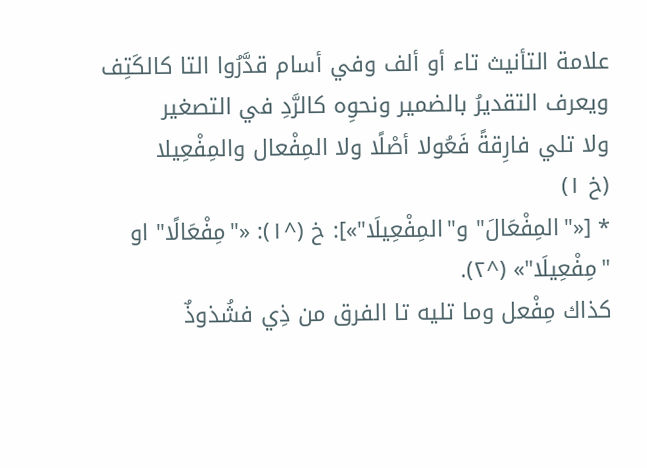علامة التأنيث تاء أو ألف وفي أسام قدَّرُوا التا كالكَتِف
ويعرف التقديرُ بالضمير ونحوِه كالرَّدِ في التصغير
ولا تلي فارِقةً فَعُولا أصْلًا ولا المِفْعال والمِفْعِيلا
(خ ١)
* [«"المِفْعَالَ" و"المِفْعِيلَا"»]: خ (^١): «"مِفْعَالًا" او "مِفْعِيلَا"» (^٢).
كذاك مِفْعل وما تليه تا الفرق من ذِي فشُذوذٌ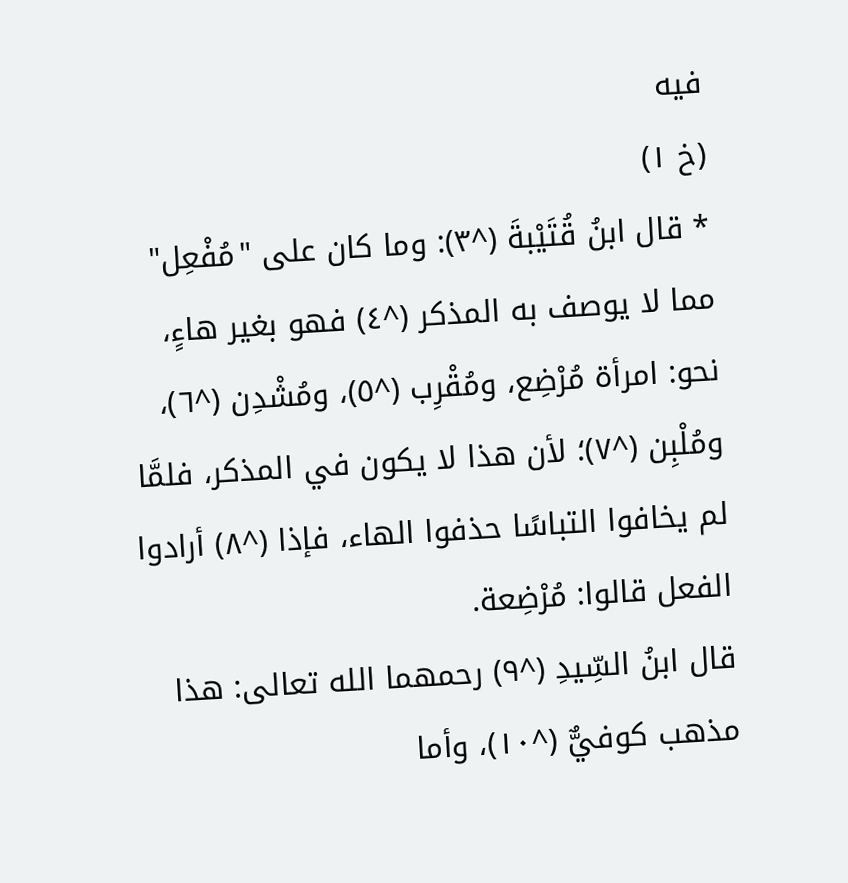فيه
(خ ١)
* قال ابنُ قُتَيْبةَ (^٣): وما كان على "مُفْعِل" مما لا يوصف به المذكر (^٤) فهو بغير هاءٍ، نحو: امرأة مُرْضِع، ومُقْرِب (^٥)، ومُشْدِن (^٦)، ومُلْبِن (^٧)؛ لأن هذا لا يكون في المذكر، فلمَّا لم يخافوا التباسًا حذفوا الهاء، فإذا (^٨) أرادوا الفعل قالوا: مُرْضِعة.
قال ابنُ السِّيدِ (^٩) رحمهما الله تعالى: هذا مذهب كوفيٌّ (^١٠)، وأما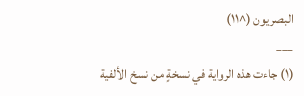البصريون (^١١)
___
(١) جاءت هذه الرواية في نسخةٍ من نسخ الألفية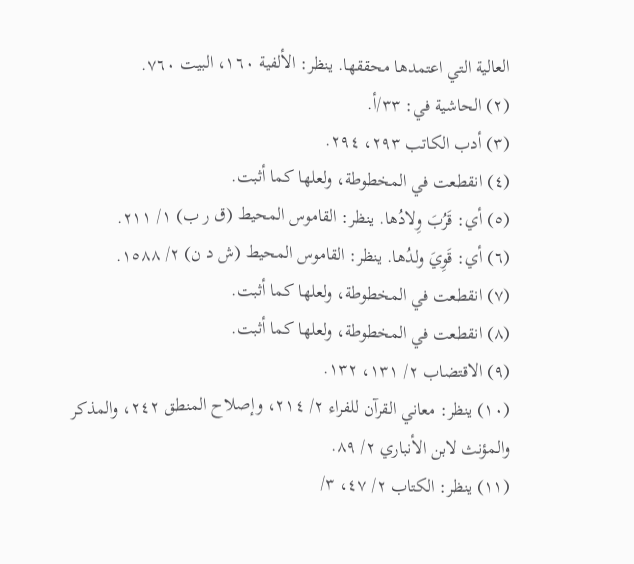العالية التي اعتمدها محققها. ينظر: الألفية ١٦٠، البيت ٧٦٠.
(٢) الحاشية في: ٣٣/أ.
(٣) أدب الكاتب ٢٩٣، ٢٩٤.
(٤) انقطعت في المخطوطة، ولعلها كما أثبت.
(٥) أي: قَرُبَ وِلادُها. ينظر: القاموس المحيط (ق ر ب) ١/ ٢١١.
(٦) أي: قَوِيَ ولدُها. ينظر: القاموس المحيط (ش د ن) ٢/ ١٥٨٨.
(٧) انقطعت في المخطوطة، ولعلها كما أثبت.
(٨) انقطعت في المخطوطة، ولعلها كما أثبت.
(٩) الاقتضاب ٢/ ١٣١، ١٣٢.
(١٠) ينظر: معاني القرآن للفراء ٢/ ٢١٤، وإصلاح المنطق ٢٤٢، والمذكر والمؤنث لابن الأنباري ٢/ ٨٩.
(١١) ينظر: الكتاب ٢/ ٤٧، ٣/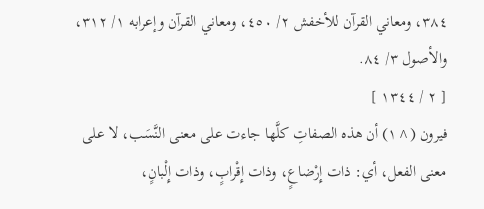٣٨٤، ومعاني القرآن للأخفش ٢/ ٤٥٠، ومعاني القرآن وإعرابه ١/ ٣١٢، والأصول ٣/ ٨٤.
[ ٢ / ١٣٤٤ ]
فيرون (^١) أن هذه الصفاتِ كلَّها جاءت على معنى النَّسَب، لا على معنى الفعل، أي: ذات إِرْضاعٍ، وذات إِقْرابٍ، وذات إِلْبانٍ،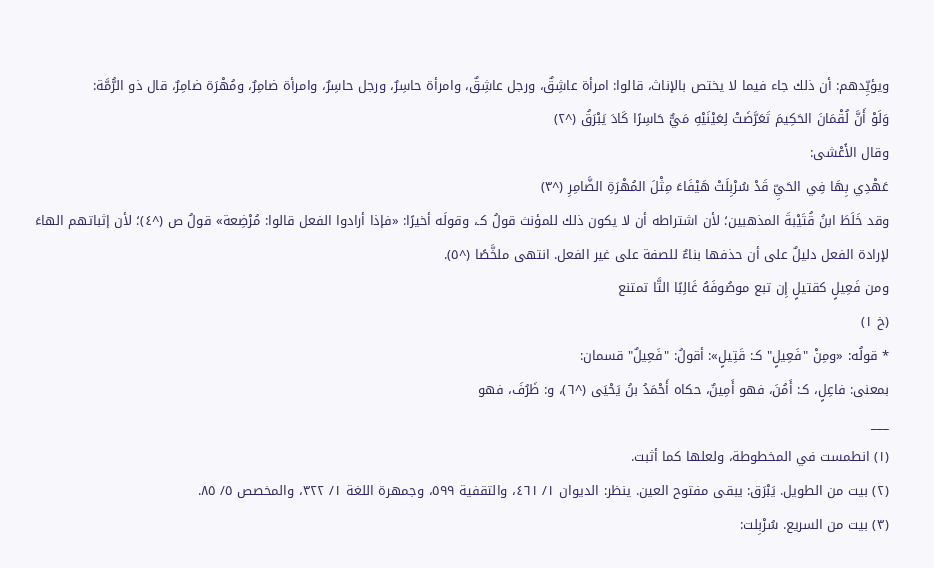ويؤيِّدهم: أن ذلك جاء فيما لا يختص بالإناث، قالوا: امرأة عاشِقٌ، ورجل عاشِقٌ، وامرأة حاسِرٌ، ورجل حاسِرٌ، وامرأة ضامِرٌ، ومُهْرَة ضامِرٌ، قال ذو الرُّمَّة:
وَلَوْ أَنَّ لُقْمَانَ الحَكِيمَ تَعَرَّضَتْ لِعَيْنَيْهِ مَيٌّ حَاسِرًا كَادَ يَبْرَقُ (^٢)
وقال الأَعْشى:
عَهْدِي بِهَا فِي الحَيِّ قَدْ سُرْبِلَتْ هَيْفَاءَ مِثْلَ المُهْرَةِ الضَّامِرِ (^٣)
وقد خَلَطَ ابنُ قُتَيْبةَ المذهبين؛ لأن اشتراطه أن لا يكون ذلك للمؤنث قولُ كـ، وقولَه أخيرًا: «فإذا أرادوا الفعل قالوا: مُرْضِعة» قولُ ص (^٤)؛ لأن إثباتهم الهاءَ لإرادة الفعل دليلٌ على أن حذفها بناءٌ للصفة على غير الفعل. انتهى ملخَّصًا (^٥).
ومن فَعِيلٍ كقتيلٍ إِن تبع موصُوفَهُ غَالِبًا التَّا تمتنع
(خ ١)
* قولُه: «ومِنْ "فَعِيلٍ" كـ: قَتِيلٍ»: أقولُ: "فَعِيلٌ" قسمان:
بمعنى: فاعِلٍ، كـ: أَمُنَ، فهو أَمِينٌ، حكاه أَحْمَدُ بنُ يَحْيَى (^٦)، و: ظَرُفَ، فهو
___
(١) انطمست في المخطوطة، ولعلها كما أثبت.
(٢) بيت من الطويل. يَبْرَق: يبقى مفتوح العين. ينظر: الديوان ١/ ٤٦١، والتقفية ٥٩٩، وجمهرة اللغة ١/ ٣٢٢، والمخصص ٥/ ٨٥.
(٣) بيت من السريع. سُرْبِلت: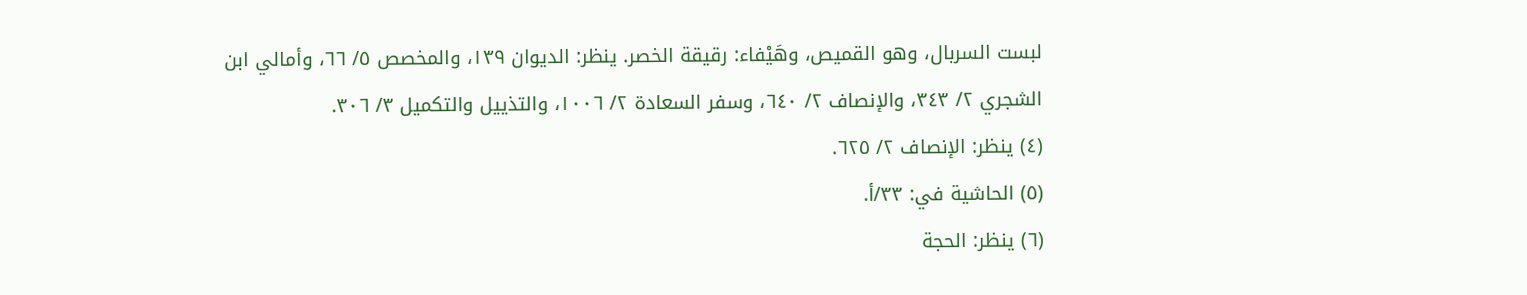لبست السربال، وهو القميص، وهَيْفاء: رقيقة الخصر. ينظر: الديوان ١٣٩، والمخصص ٥/ ٦٦، وأمالي ابن الشجري ٢/ ٣٤٣، والإنصاف ٢/ ٦٤٠، وسفر السعادة ٢/ ١٠٠٦، والتذييل والتكميل ٣/ ٣٠٦.
(٤) ينظر: الإنصاف ٢/ ٦٢٥.
(٥) الحاشية في: ٣٣/أ.
(٦) ينظر: الحجة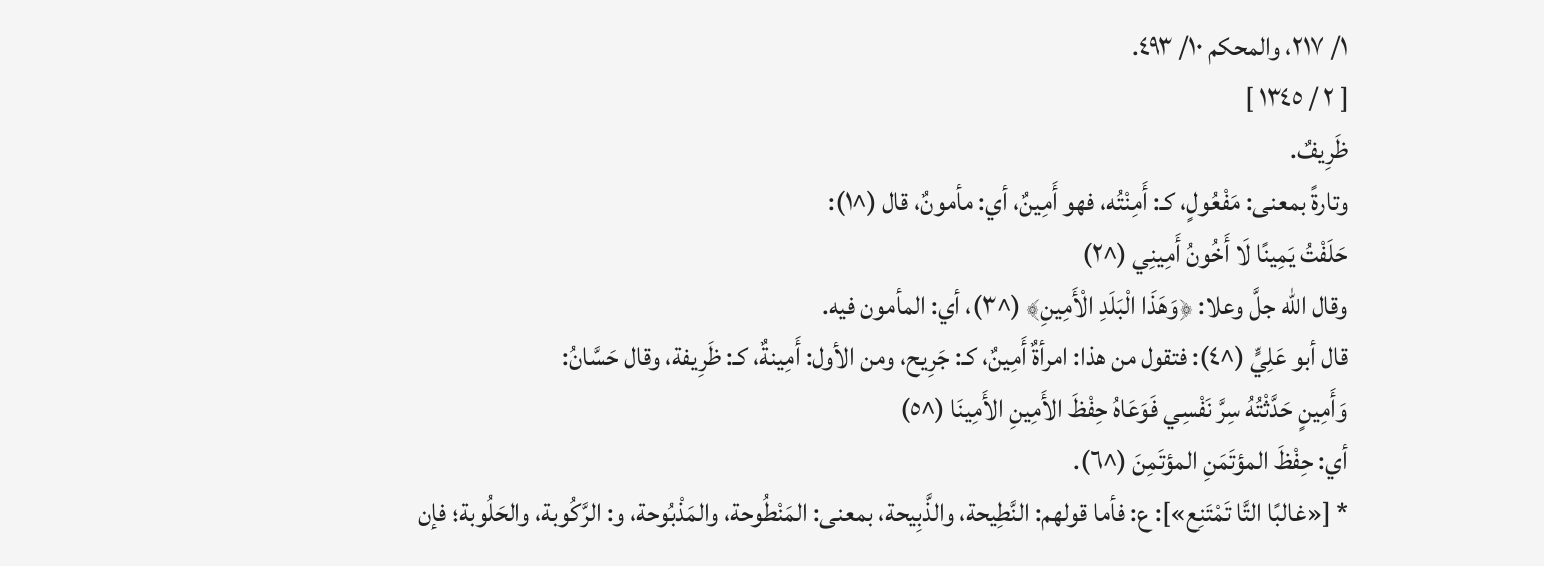١/ ٢١٧، والمحكم ١٠/ ٤٩٣.
[ ٢ / ١٣٤٥ ]
ظَرِيفٌ.
وتارةً بمعنى: مَفْعُولٍ، كـ: أَمِنْتُه، فهو أَمِينٌ، أي: مأمونٌ، قال (^١):
حَلَفْتُ يَمِينًا لَا أَخُونُ أَمِينِي (^٢)
وقال الله جلَّ وعلا: ﴿وَهَذَا الْبَلَدِ الْأَمِينِ﴾ (^٣)، أي: المأمون فيه.
قال أبو عَلِيٍّ (^٤): فتقول من هذا: امرأةٌ أَمِينٌ، كـ: جَرِيح، ومن الأول: أَمِينةٌ، كـ: ظَرِيفة، وقال حَسَّانُ:
وَأَمِينٍ حَدَّثْتُهُ سِرَّ نَفْسِي فَوَعَاهُ حِفْظَ الأَمِينِ الأَمِينَا (^٥)
أي: حِفْظَ المؤتَمَنِ المؤتَمِنَ (^٦).
* [«غالبًا التَّا تَمْتَنِع»]: ع: فأما قولهم: النَّطِيحة، والذَّبِيحة، بمعنى: المَنْطُوحة، والمَذْبُوحة، و: الرَّكُوبة، والحَلُوبة؛ فإن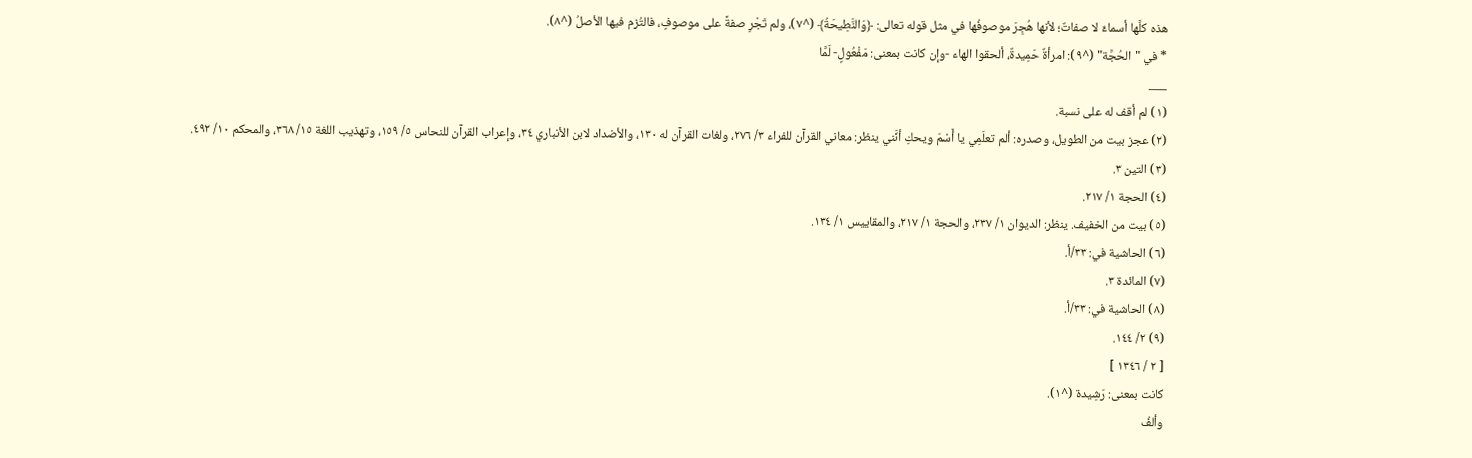هذه كلَّها أسماءٌ لا صفاتٌ؛ لأنها هُجِرَ موصوفُها في مثل قوله تعالى: ﴿وَالنَّطِيحَةُ﴾ (^٧)، ولم تَجْرِ صفةً على موصوفٍ، فالتُزم فيها الأصلُ (^٨).
* في "الحُجَّة" (^٩): امرأةٌ حَمِيدةٌ، ألحقوا الهاء -وإن كانت بمعنى: مَفْعُولٍ- لَمَّا
___
(١) لم أقف له على نسبة.
(٢) عجز بيت من الطويل، وصدره: ألم تعلَمِي يا أَسْمَ ويحكِ أنَّني ينظر: معاني القرآن للفراء ٣/ ٢٧٦، ولغات القرآن له ١٣٠، والأضداد لابن الأنباري ٣٤، وإعراب القرآن للنحاس ٥/ ١٥٩، وتهذيب اللغة ١٥/ ٣٦٨، والمحكم ١٠/ ٤٩٢.
(٣) التين ٣.
(٤) الحجة ١/ ٢١٧.
(٥) بيت من الخفيف. ينظر: الديوان ١/ ٢٣٧، والحجة ١/ ٢١٧، والمقاييس ١/ ١٣٤.
(٦) الحاشية في: ٣٣/أ.
(٧) المائدة ٣.
(٨) الحاشية في: ٣٣/أ.
(٩) ٢/ ١٤٤.
[ ٢ / ١٣٤٦ ]
كانت بمعنى: رَشِيدة (^١).
وألفُ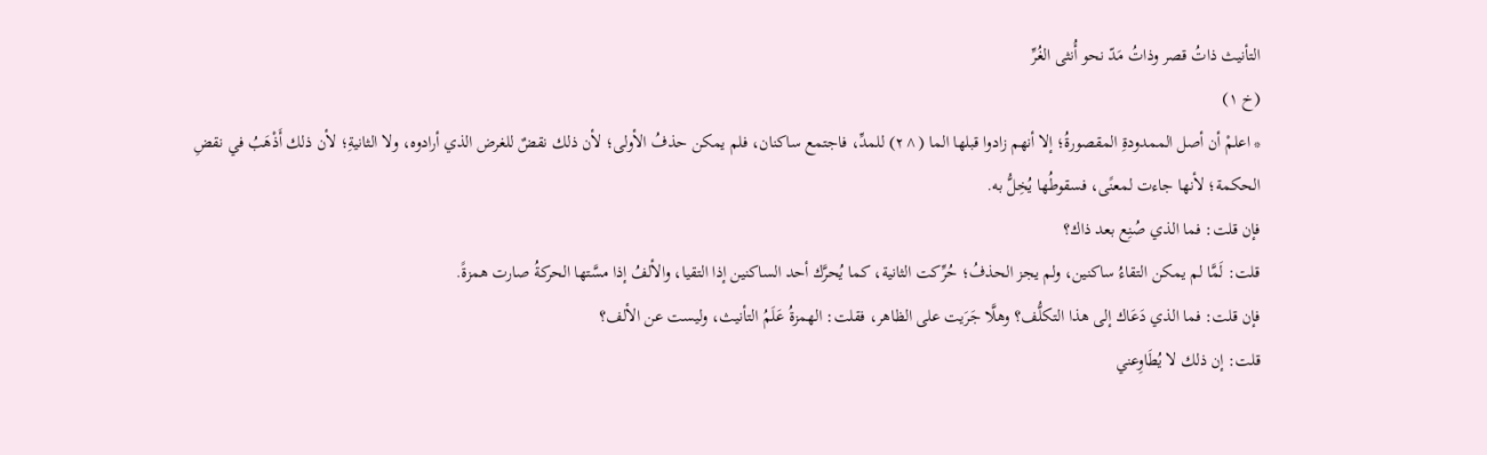التأنيث ذاتُ قصر وذاتُ مَدّ نحو أُنثى الغُرِّ
(خ ١)
* اعلمْ أن أصل الممدودةِ المقصورةُ؛ إلا أنهم زادوا قبلها الما (^٢) للمدِّ، فاجتمع ساكنان، فلم يمكن حذفُ الأولى؛ لأن ذلك نقضٌ للغرض الذي أرادوه، ولا الثانيةِ؛ لأن ذلك أَذْهَبُ في نقضِ الحكمة؛ لأنها جاءت لمعنًى، فسقوطُها يُخِلُّ به.
فإن قلت: فما الذي صُنِع بعد ذاك؟
قلت: لَمَّا لم يمكن التقاءُ ساكنين، ولم يجز الحذفُ؛ حُرِّكت الثانية، كما يُحرَّك أحد الساكنين إذا التقيا، والألفُ إذا مسَّتها الحركةُ صارت همزةً.
فإن قلت: فما الذي دَعَاك إلى هذا التكلُّف؟ وهلَّا جَرَيت على الظاهر، فقلت: الهمزةُ عَلَمُ التأنيث، وليست عن الألف؟
قلت: إن ذلك لا يُطَاوِعني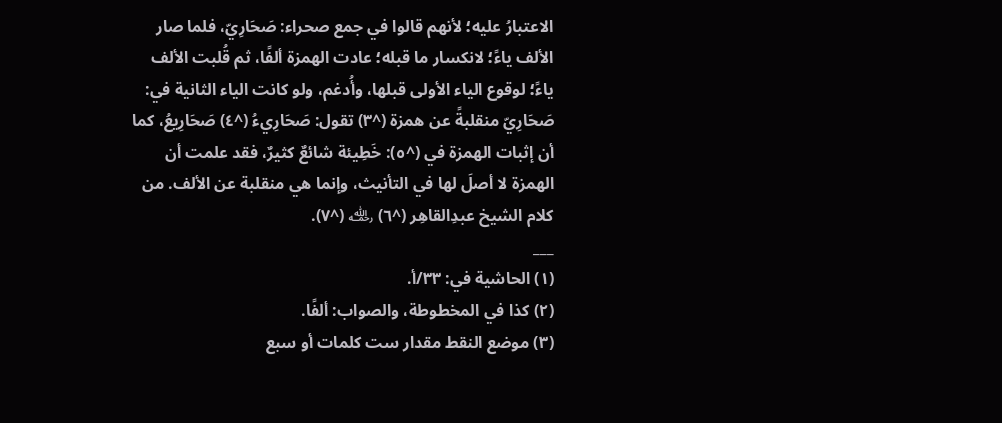الاعتبارُ عليه؛ لأنهم قالوا في جمع صحراء: صَحَارِيّ، فلما صار الألف ياءً؛ لانكسار ما قبله؛ عادت الهمزة ألفًا، ثم قُلبت الألف ياءً؛ لوقوع الياء الأولى قبلها، وأُدغم، ولو كانت الياء الثانية في: صَحَارِيّ منقلبةً عن همزة (^٣) تقول: صَحَارِيءُ (^٤) صَحَارِيعُ، كما أن إثبات الهمزة في (^٥): خَطِيئة شائعٌ كثيرٌ، فقد علمت أن الهمزة لا أصلَ لها في التأنيث، وإنما هي منقلبة عن الألف. من كلام الشيخ عبدِالقاهِر (^٦) ﵀ (^٧).
___
(١) الحاشية في: ٣٣/أ.
(٢) كذا في المخطوطة، والصواب: ألفًا.
(٣) موضع النقط مقدار ست كلمات أو سبع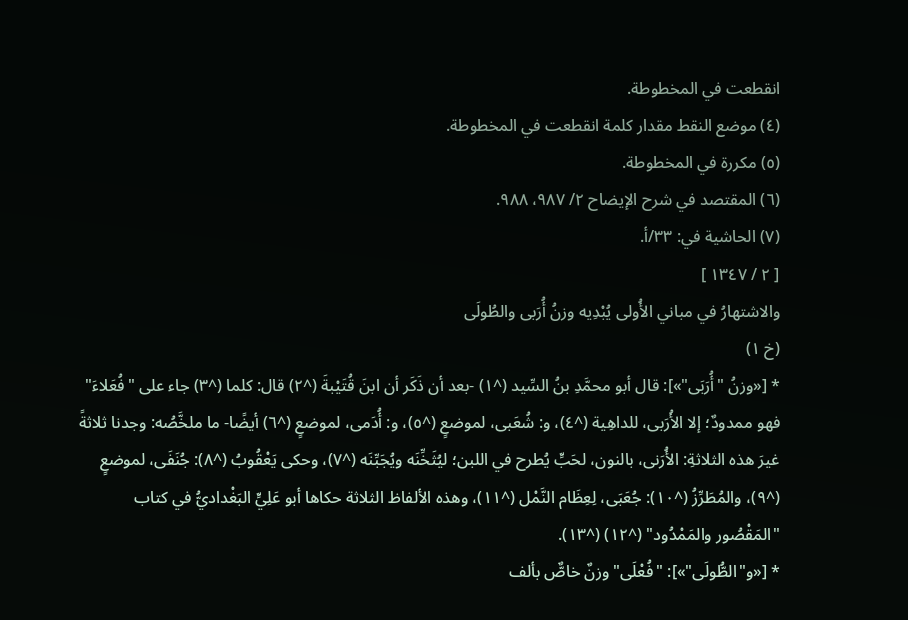انقطعت في المخطوطة.
(٤) موضع النقط مقدار كلمة انقطعت في المخطوطة.
(٥) مكررة في المخطوطة.
(٦) المقتصد في شرح الإيضاح ٢/ ٩٨٧، ٩٨٨.
(٧) الحاشية في: ٣٣/أ.
[ ٢ / ١٣٤٧ ]
والاشتهارُ في مباني الأُولى يُبْدِيه وزنُ أُرَبى والطُولَى
(خ ١)
* [«وزنُ "أُرَبَى"»]: قال أبو محمَّدِ بنُ السِّيد (^١) -بعد أن ذَكَر أن ابنَ قُتَيْبةَ (^٢) قال: كلما (^٣) جاء على "فُعَلاءَ" فهو ممدودٌ؛ إلا الأُرَبى، للداهِية (^٤)، و: شُعَبى، لموضعٍ (^٥)، و: أُدَمى، لموضعٍ (^٦) أيضًا- ما ملخَّصُه: وجدنا ثلاثةً غيرَ هذه الثلاثةِ: الأُرَنى، بالنون، لحَبٍّ يُطرح في اللبن؛ ليُثَخِّنَه ويُجَبِّنَه (^٧)، وحكى يَعْقُوبُ (^٨): جُنَفَى، لموضعٍ (^٩)، والمُطَرِّزُ (^١٠): جُعَبَى، لِعِظَام النَّمْل (^١١)، وهذه الألفاظ الثلاثة حكاها أبو عَلِيٍّ البَغْداديُّ في كتاب "المَقْصُور والمَمْدُود" (^١٢) (^١٣).
* [«و"الطُّولَى"»]: "فُعْلَى" وزنٌ خاصٌّ بألف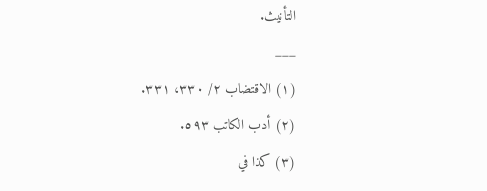التأنيث.
___
(١) الاقتضاب ٢/ ٣٣٠، ٣٣١.
(٢) أدب الكاتب ٥٩٣.
(٣) كذا في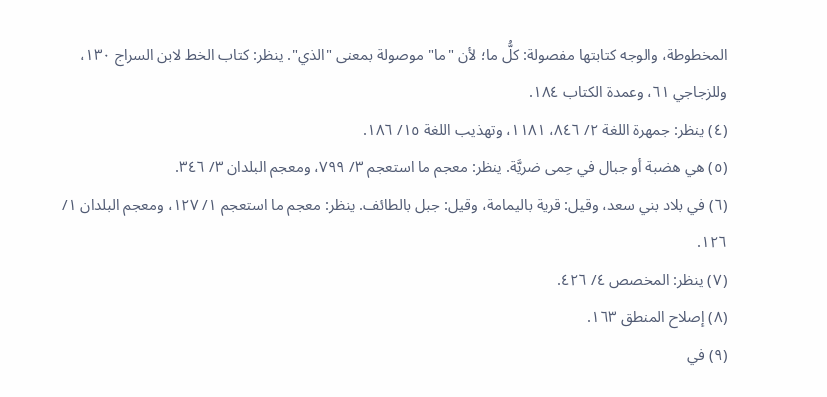المخطوطة، والوجه كتابتها مفصولة: كلُّ ما؛ لأن "ما" موصولة بمعنى "الذي". ينظر: كتاب الخط لابن السراج ١٣٠، وللزجاجي ٦١، وعمدة الكتاب ١٨٤.
(٤) ينظر: جمهرة اللغة ٢/ ٨٤٦، ١١٨١، وتهذيب اللغة ١٥/ ١٨٦.
(٥) هي هضبة أو جبال في حِمى ضريَّة. ينظر: معجم ما استعجم ٣/ ٧٩٩، ومعجم البلدان ٣/ ٣٤٦.
(٦) في بلاد بني سعد، وقيل: قرية باليمامة، وقيل: جبل بالطائف. ينظر: معجم ما استعجم ١/ ١٢٧، ومعجم البلدان ١/ ١٢٦.
(٧) ينظر: المخصص ٤/ ٤٢٦.
(٨) إصلاح المنطق ١٦٣.
(٩) في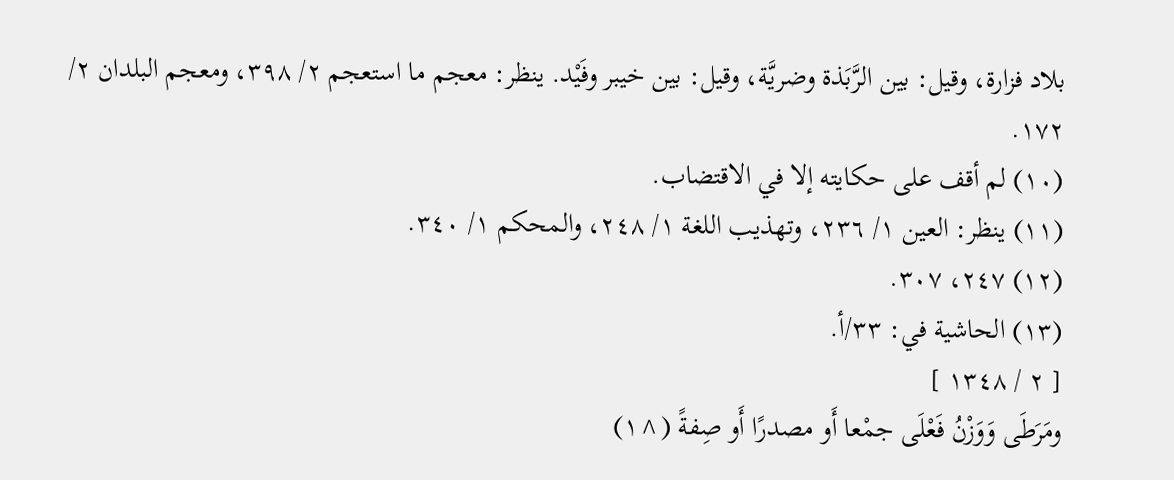بلاد فزارة، وقيل: بين الرَّبَذة وضريَّة، وقيل: بين خيبر وفَيْد. ينظر: معجم ما استعجم ٢/ ٣٩٨، ومعجم البلدان ٢/ ١٧٢.
(١٠) لم أقف على حكايته إلا في الاقتضاب.
(١١) ينظر: العين ١/ ٢٣٦، وتهذيب اللغة ١/ ٢٤٨، والمحكم ١/ ٣٤٠.
(١٢) ٢٤٧، ٣٠٧.
(١٣) الحاشية في: ٣٣/أ.
[ ٢ / ١٣٤٨ ]
ومَرَطَى وَوَزْنُ فَعْلَى جمْعا أَو مصدرًا أَو صِفةً (^١)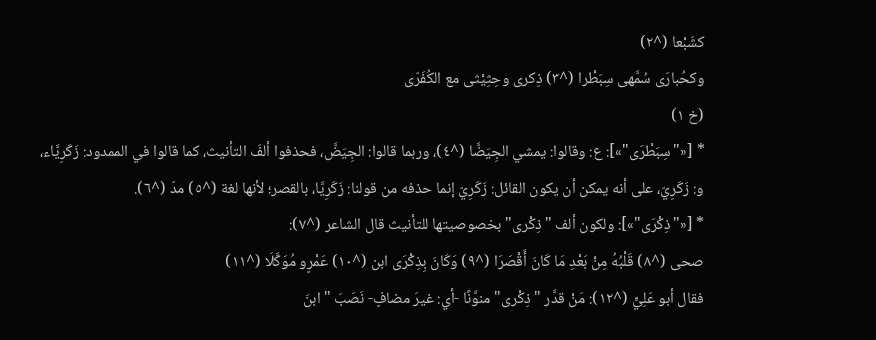كشَبْعا (^٢)
وكحُبارَى سُمَّهى سِبَطْرا (^٣) ذِكرى وحِثِيْثى مع الكُفَرّى
(خ ١)
* [«"سِبَطْرَى"»]: ع: وقالوا: يمشي الجِيَضَّا (^٤)، وربما قالوا: الجِيَضَّ، فحذفوا ألفَ التأنيث، كما قالوا في الممدود: زَكَرِيَّاء، و: زَكَرِيّ، على أنه يمكن أن يكون القائل: زَكَرِيّ إنما حذفه من قولنا: زَكَرِيَّا، بالقصر؛ لأنها لغة (^٥) مدّ (^٦).
* [«"ذِكْرَى"»]: ولكون ألف "ذِكْرى" بخصوصيتها للتأنيث قال الشاعر (^٧):
صحى (^٨) قَلْبُهُ مِنْ بَعْدِ مَا كَانَ أَقْصَرَا (^٩) وَكَانَ بِذِكْرَى ابن (^١٠) عَمْرٍو مُوَكَّلَا (^١١)
فقال أبو عَلِيٍّ (^١٢): مَنْ قدَّر "ذِكْرى" منوَّنًا -أي: غيرَ مضافٍ- نَصَبَ "ابنَ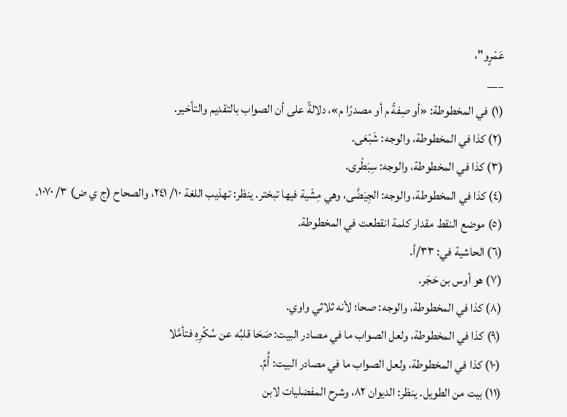عَمْرٍو"،
___
(١) في المخطوطة: «أو صِفةً م أو مصدرًا م»، دلالةً على أن الصواب بالتقديم والتأخير.
(٢) كذا في المخطوطة، والوجه: شَبْعَى.
(٣) كذا في المخطوطة، والوجه: سِبَطْرى.
(٤) كذا في المخطوطة، والوجه: الجِيَضَّى، وهي مِشْية فيها تبختر. ينظر: تهذيب اللغة ١٠/ ٢٤١، والصحاح (ج ي ض) ٣/ ١٠٧٠.
(٥) موضع النقط مقدار كلمة انقطعت في المخطوطة.
(٦) الحاشية في: ٣٣/أ.
(٧) هو أوس بن حَجَر.
(٨) كذا في المخطوطة، والوجه: صحا؛ لأنه ثلاثي واوي.
(٩) كذا في المخطوطة، ولعل الصواب ما في مصادر البيت: صَحَا قلبُه عن سُكْرِهِ فتأمَّلا
(١٠) كذا في المخطوطة، ولعل الصواب ما في مصادر البيت: أُمِّ.
(١١) بيت من الطويل. ينظر: الديوان ٨٢، وشرح المفضليات لابن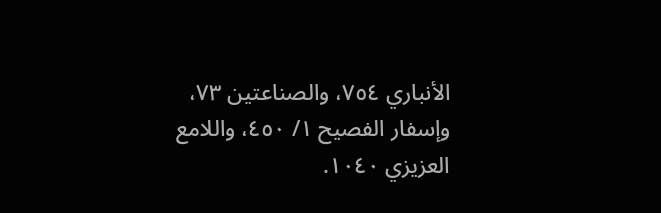الأنباري ٧٥٤، والصناعتين ٧٣، وإسفار الفصيح ١/ ٤٥٠، واللامع العزيزي ١٠٤٠.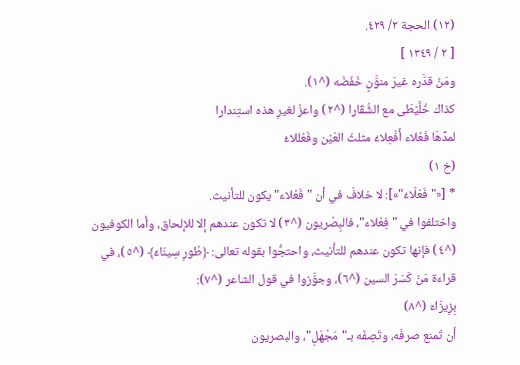(١٢) الحجة ٢/ ٤٢٩.
[ ٢ / ١٣٤٩ ]
ومَنْ قدَّره غيرَ منوَّنٍ خَفَضَه (^١).
كذاك خُلَّيْطَى مع الشُّقّارا (^٢) واعزُ لغيرِ هذه استِندارا
لمدِّهَا فَعْلاء أَفْعِلاءُ مثلثَ العَيْن وفَعْللاءُ
(خ ١)
* [«"فَعْلَاءُ"»]: لا خلافَ في أن "فَعْلاء" يكون للتأنيث.
واختلفوا في "فِعْلاء"، فالبِصْريون (^٣) لا تكون عندهم إلا للإلحاق، وأما الكوفيون (^٤) فإنها تكون عندهم للتأنيث، واحتجُّوا بقوله تعالى: ﴿طُورِ سِينَاءَ﴾ (^٥)، في قراءة مَنْ كَسَرَ السين (^٦)، وجوَّزوا في قول الشاعر (^٧):
بِزِيزَاءَ (^٨)
أن تَمنع صرفَه، وتَصِفَه بـ"مَجْهَلِ"، والبصريون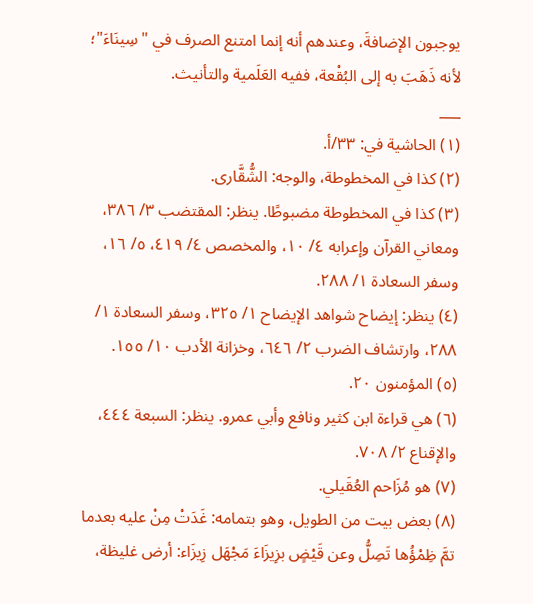يوجبون الإضافةَ، وعندهم أنه إنما امتنع الصرف في "سِينَاءَ"؛ لأنه ذَهَبَ به إلى البُقْعة، ففيه العَلَمية والتأنيث.
___
(١) الحاشية في: ٣٣/أ.
(٢) كذا في المخطوطة، والوجه: الشُّقَّارى.
(٣) كذا في المخطوطة مضبوطًا. ينظر: المقتضب ٣/ ٣٨٦، ومعاني القرآن وإعرابه ٤/ ١٠، والمخصص ٤/ ٤١٩، ٥/ ١٦، وسفر السعادة ١/ ٢٨٨.
(٤) ينظر: إيضاح شواهد الإيضاح ١/ ٣٢٥، وسفر السعادة ١/ ٢٨٨، وارتشاف الضرب ٢/ ٦٤٦، وخزانة الأدب ١٠/ ١٥٥.
(٥) المؤمنون ٢٠.
(٦) هي قراءة ابن كثير ونافع وأبي عمرو. ينظر: السبعة ٤٤٤، والإقناع ٢/ ٧٠٨.
(٧) هو مُزَاحم العُقَيلي.
(٨) بعض بيت من الطويل، وهو بتمامه: غَدَتْ مِنْ عليه بعدما تمَّ ظِمْؤُها تَصِلُّ وعن قَيْضٍ بزِيزَاءَ مَجْهَل زِيزَاء: أرض غليظة،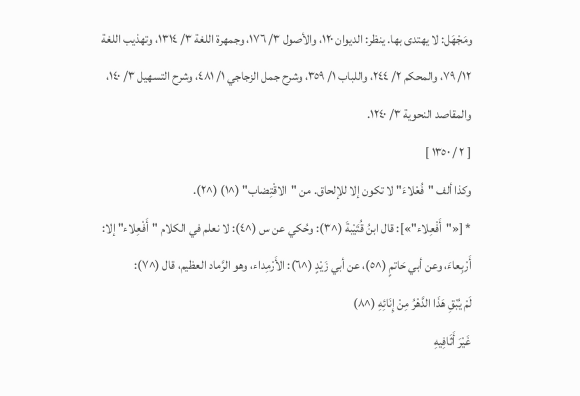ومَجْهَل: لا يهتدى بها. ينظر: الديوان ١٢٠، والأصول ٣/ ١٧٦، وجمهرة اللغة ٣/ ١٣١٤، وتهذيب اللغة ١٢/ ٧٩، والمحكم ٢/ ٢٤٤، واللباب ١/ ٣٥٩، وشرح جمل الزجاجي ١/ ٤٨١، وشرح التسهيل ٣/ ١٤٠، والمقاصد النحوية ٣/ ١٢٤٠.
[ ٢ / ١٣٥٠ ]
وكذا ألف "فُعْلاءَ" لا تكون إلا للإلحاق. من "الاقْتِضاب" (^١) (^٢).
* [«"أَفْعِلاء"»]: قال ابنُ قُتَيْبةَ (^٣): وحُكي عن س (^٤): لا نعلم في الكلام "أَفْعِلاء" إلا: أَرْبِعاءَ، وعن أبي حَاتمٍ (^٥)، عن أبي زَيْدٍ (^٦): الأَرْمِداء، وهو الرَّماد العظيم، قال (^٧):
لَمْ يُبْقِ هَذَا الدَّهْرُ مِنْ إِنَائِهِ (^٨)
غَيْرَ أَثَافِيهِ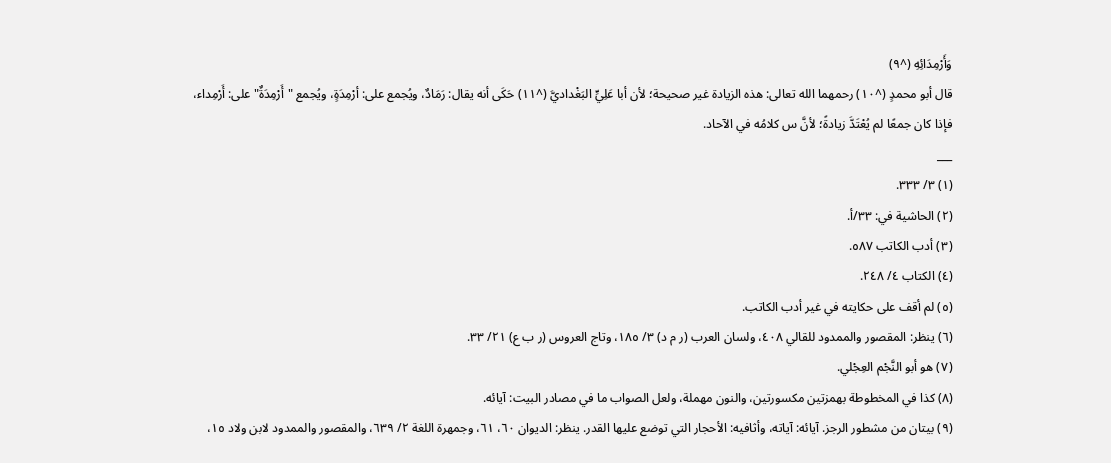وَأَرْمِدَائِهِ (^٩)
قال أبو محمدٍ (^١٠) رحمهما الله تعالى: هذه الزيادة غير صحيحة؛ لأن أبا عَلِيٍّ البَغْداديَّ (^١١) حَكَى أنه يقال: رَمَادٌ، ويُجمع على: أرْمِدَةٍ، ويُجمع "أَرْمِدَةٌ" على: أَرْمِداء، فإذا كان جمعًا لم يُعْتَدَّ زيادةً؛ لأنَّ س كلامُه في الآحاد.
___
(١) ٣/ ٣٣٣.
(٢) الحاشية في: ٣٣/أ.
(٣) أدب الكاتب ٥٨٧.
(٤) الكتاب ٤/ ٢٤٨.
(٥) لم أقف على حكايته في غير أدب الكاتب.
(٦) ينظر: المقصور والممدود للقالي ٤٠٨، ولسان العرب (ر م د) ٣/ ١٨٥، وتاج العروس (ر ب ع) ٢١/ ٣٣.
(٧) هو أبو النَّجْم العِجْلي.
(٨) كذا في المخطوطة بهمزتين مكسورتين، والنون مهملة، ولعل الصواب ما في مصادر البيت: آيائه.
(٩) بيتان من مشطور الرجز. آيائه: آياته، وأثافيه: الأحجار التي توضع عليها القدر. ينظر: الديوان ٦٠، ٦١، وجمهرة اللغة ٢/ ٦٣٩، والمقصور والممدود لابن ولاد ١٥،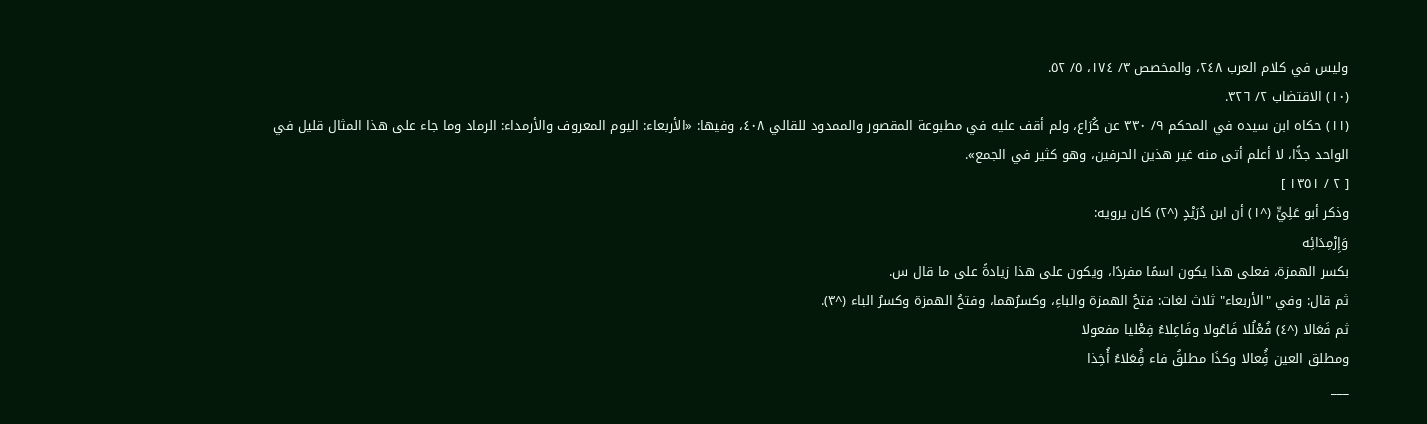وليس في كلام العرب ٢٤٨، والمخصص ٣/ ١٧٤، ٥/ ٥٢.
(١٠) الاقتضاب ٢/ ٣٢٦.
(١١) حكاه ابن سيده في المحكم ٩/ ٣٣٠ عن كُرَاع، ولم أقف عليه في مطبوعة المقصور والممدود للقالي ٤٠٨، وفيها: «الأربعاء: اليوم المعروف والأرمداء: الرماد وما جاء على هذا المثال قليل في الواحد جدًّا، لا أعلم أتى منه غير هذين الحرفين، وهو كثير في الجمع».
[ ٢ / ١٣٥١ ]
وذكر أبو عَلِيٍّ (^١) أن ابن دُرَيْدٍ (^٢) كان يرويه:
وَإِرْمِدَائِه
بكسر الهمزة، فعلى هذا يكون اسمًا مفردًا، ويكون على هذا زيادةً على ما قال س.
ثم قال: وفي "الأربعاء" ثلاث لغات: فتحُ الهمزة والباءِ، وكسرُهما، وفتحُ الهمزة وكسرُ الباء (^٣).
ثم فَعَالا (^٤) فُعْلُلا فَاعُولا وفَاعِلاءُ فِعْليا مفعولا
ومطلق العين فَُِعالا وكذَا مطلقُ فاء فَُِعَلاءُ أُخِذا
___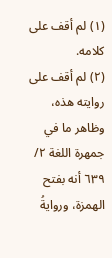(١) لم أقف على كلامه.
(٢) لم أقف على روايته هذه، وظاهر ما في جمهرة اللغة ٢/ ٦٣٩ أنه بفتح الهمزة، وروايةُ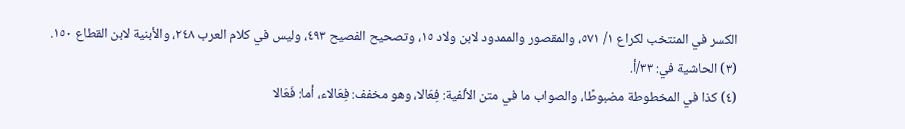الكسر في المنتخب لكراع ١/ ٥٧١، والمقصور والممدود لابن ولاد ١٥، وتصحيح الفصيح ٤٩٣، وليس في كلام العرب ٢٤٨، والأبنية لابن القطاع ١٥٠.
(٣) الحاشية في: ٣٣/أ.
(٤) كذا في المخطوطة مضبوطًا، والصواب ما في متن الألفية: فِعَالا، وهو مخفف: فِعَالاء، أما: فَعَالا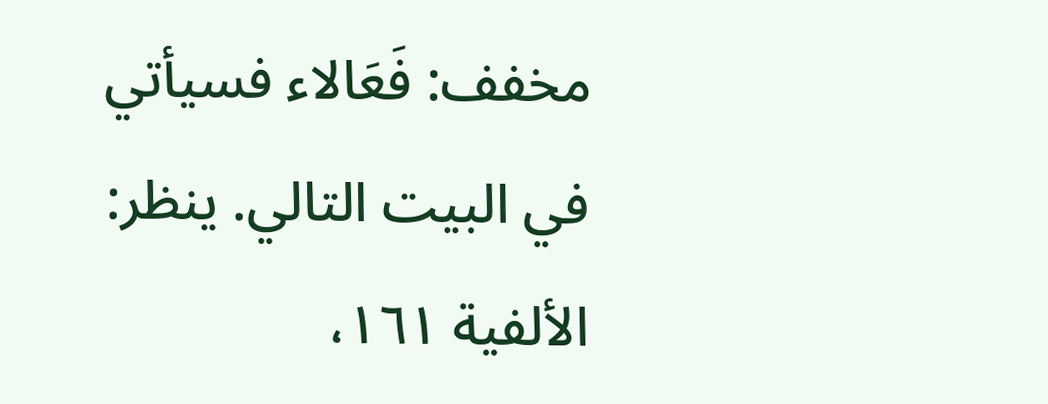مخفف: فَعَالاء فسيأتي في البيت التالي. ينظر: الألفية ١٦١،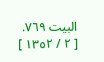البيت ٧٦٩.
[ ٢ / ١٣٥٢ ]